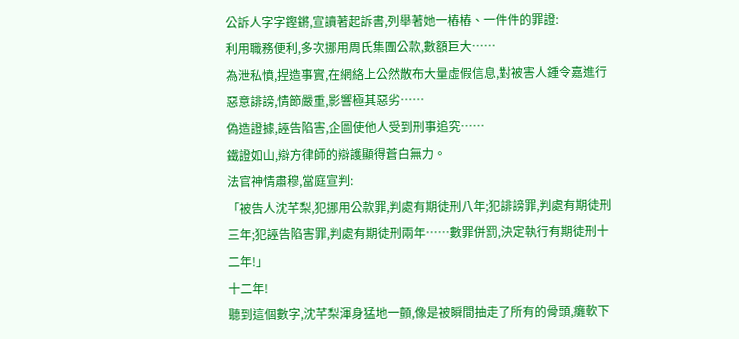公訴人字字鏗鏘,宣讀著起訴書,列舉著她一樁樁、一件件的罪證:
利用職務便利,多次挪用周氏集團公款,數額巨大……
為泄私憤,捏造事實,在網絡上公然散布大量虛假信息,對被害人鍾令嘉進行惡意誹謗,情節嚴重,影響極其惡劣……
偽造證據,誣告陷害,企圖使他人受到刑事追究……
鐵證如山,辯方律師的辯護顯得蒼白無力。
法官神情肅穆,當庭宣判:
「被告人沈芊梨,犯挪用公款罪,判處有期徒刑八年;犯誹謗罪,判處有期徒刑三年;犯誣告陷害罪,判處有期徒刑兩年……數罪併罰,決定執行有期徒刑十二年!」
十二年!
聽到這個數字,沈芊梨渾身猛地一顫,像是被瞬間抽走了所有的骨頭,癱軟下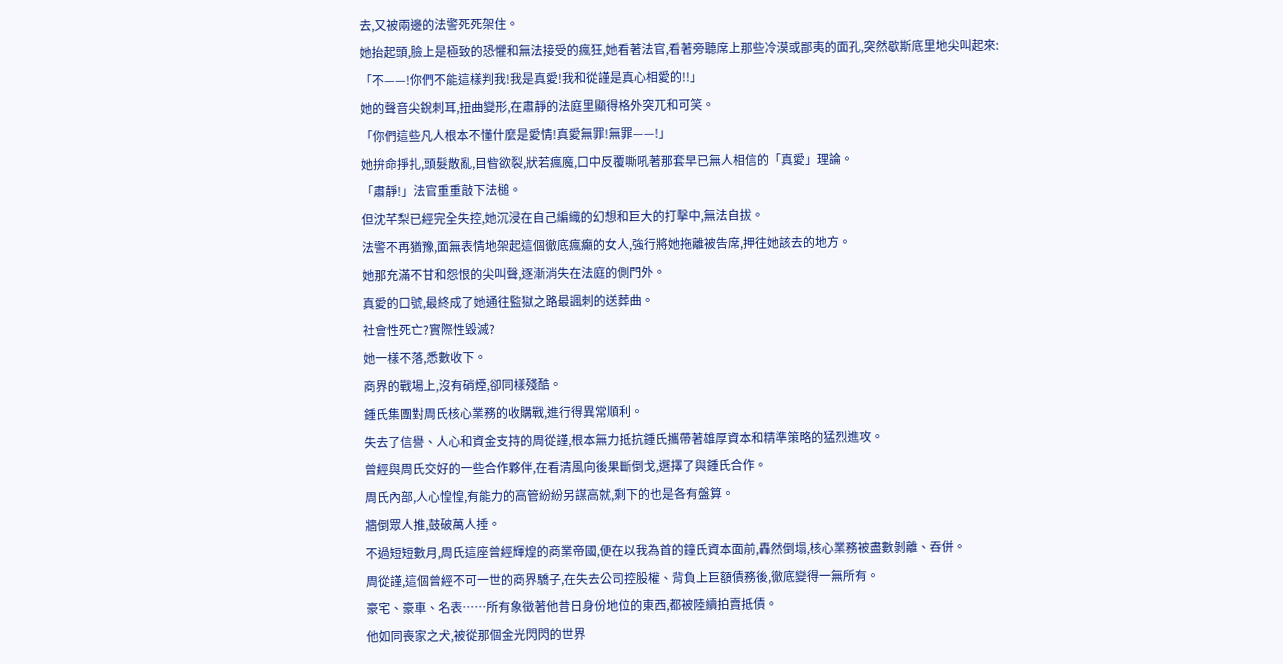去,又被兩邊的法警死死架住。
她抬起頭,臉上是極致的恐懼和無法接受的瘋狂,她看著法官,看著旁聽席上那些冷漠或鄙夷的面孔,突然歇斯底里地尖叫起來:
「不——!你們不能這樣判我!我是真愛!我和從謹是真心相愛的!!」
她的聲音尖銳刺耳,扭曲變形,在肅靜的法庭里顯得格外突兀和可笑。
「你們這些凡人根本不懂什麼是愛情!真愛無罪!無罪——!」
她拚命掙扎,頭髮散亂,目眥欲裂,狀若瘋魔,口中反覆嘶吼著那套早已無人相信的「真愛」理論。
「肅靜!」法官重重敲下法槌。
但沈芊梨已經完全失控,她沉浸在自己編織的幻想和巨大的打擊中,無法自拔。
法警不再猶豫,面無表情地架起這個徹底瘋癲的女人,強行將她拖離被告席,押往她該去的地方。
她那充滿不甘和怨恨的尖叫聲,逐漸消失在法庭的側門外。
真愛的口號,最終成了她通往監獄之路最諷刺的送葬曲。
社會性死亡?實際性毀滅?
她一樣不落,悉數收下。
商界的戰場上,沒有硝煙,卻同樣殘酷。
鍾氏集團對周氏核心業務的收購戰,進行得異常順利。
失去了信譽、人心和資金支持的周從謹,根本無力抵抗鍾氏攜帶著雄厚資本和精準策略的猛烈進攻。
曾經與周氏交好的一些合作夥伴,在看清風向後果斷倒戈,選擇了與鍾氏合作。
周氏內部,人心惶惶,有能力的高管紛紛另謀高就,剩下的也是各有盤算。
牆倒眾人推,鼓破萬人捶。
不過短短數月,周氏這座曾經輝煌的商業帝國,便在以我為首的鐘氏資本面前,轟然倒塌,核心業務被盡數剝離、吞併。
周從謹,這個曾經不可一世的商界驕子,在失去公司控股權、背負上巨額債務後,徹底變得一無所有。
豪宅、豪車、名表……所有象徵著他昔日身份地位的東西,都被陸續拍賣抵債。
他如同喪家之犬,被從那個金光閃閃的世界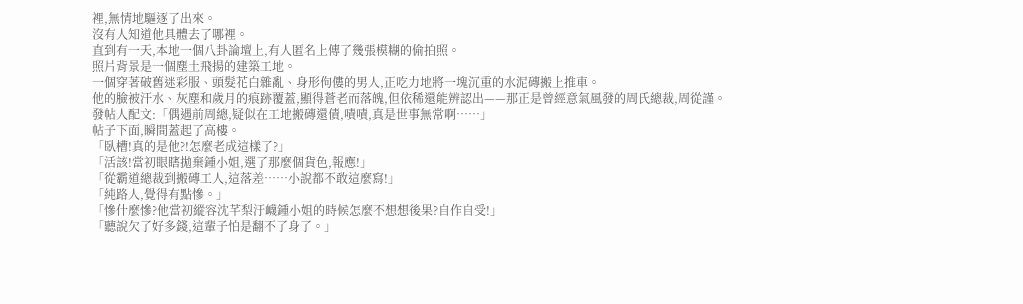裡,無情地驅逐了出來。
沒有人知道他具體去了哪裡。
直到有一天,本地一個八卦論壇上,有人匿名上傳了幾張模糊的偷拍照。
照片背景是一個塵土飛揚的建築工地。
一個穿著破舊迷彩服、頭髮花白雜亂、身形佝僂的男人,正吃力地將一塊沉重的水泥磚搬上推車。
他的臉被汗水、灰塵和歲月的痕跡覆蓋,顯得蒼老而落魄,但依稀還能辨認出——那正是曾經意氣風發的周氏總裁,周從謹。
發帖人配文:「偶遇前周總,疑似在工地搬磚還債,嘖嘖,真是世事無常啊……」
帖子下面,瞬間蓋起了高樓。
「臥槽!真的是他?!怎麼老成這樣了?」
「活該!當初眼瞎拋棄鍾小姐,選了那麼個貨色,報應!」
「從霸道總裁到搬磚工人,這落差……小說都不敢這麼寫!」
「純路人,覺得有點慘。」
「慘什麼慘?他當初縱容沈芊梨汙衊鍾小姐的時候怎麼不想想後果?自作自受!」
「聽說欠了好多錢,這輩子怕是翻不了身了。」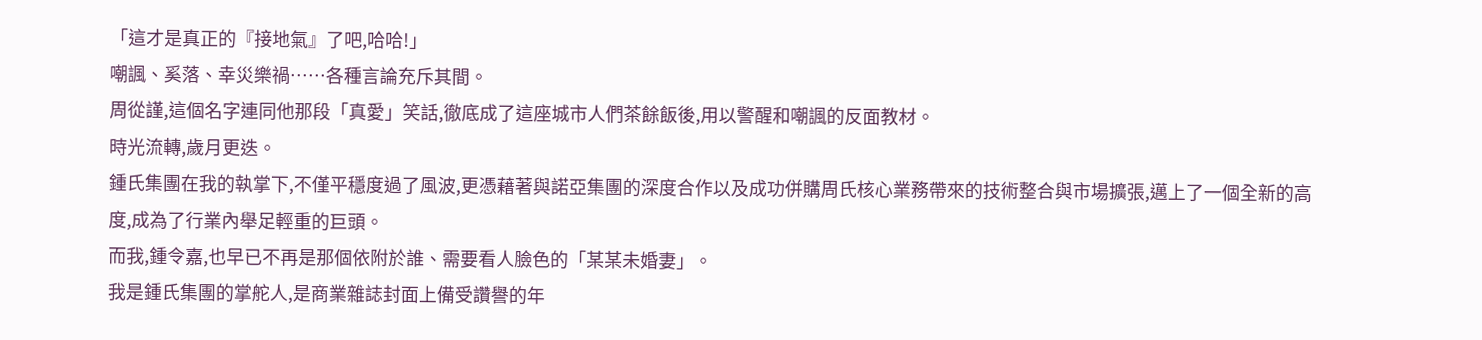「這才是真正的『接地氣』了吧,哈哈!」
嘲諷、奚落、幸災樂禍……各種言論充斥其間。
周從謹,這個名字連同他那段「真愛」笑話,徹底成了這座城市人們茶餘飯後,用以警醒和嘲諷的反面教材。
時光流轉,歲月更迭。
鍾氏集團在我的執掌下,不僅平穩度過了風波,更憑藉著與諾亞集團的深度合作以及成功併購周氏核心業務帶來的技術整合與市場擴張,邁上了一個全新的高度,成為了行業內舉足輕重的巨頭。
而我,鍾令嘉,也早已不再是那個依附於誰、需要看人臉色的「某某未婚妻」。
我是鍾氏集團的掌舵人,是商業雜誌封面上備受讚譽的年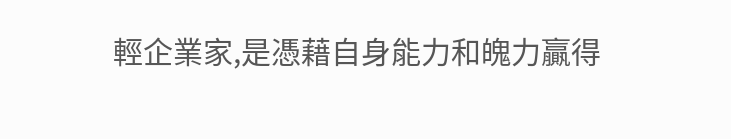輕企業家,是憑藉自身能力和魄力贏得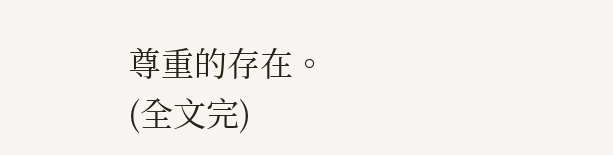尊重的存在。
(全文完)